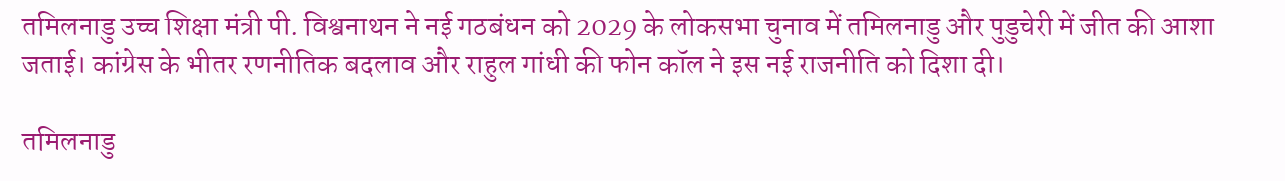तमिलनाडु उच्च शिक्षा मंत्री पी. विश्वनाथन ने नई गठबंधन को 2029 के लोकसभा चुनाव में तमिलनाडु और पुडुचेरी में जीत की आशा जताई। कांग्रेस के भीतर रणनीतिक बदलाव और राहुल गांधी की फोन कॉल ने इस नई राजनीति को दिशा दी।

तमिलनाडु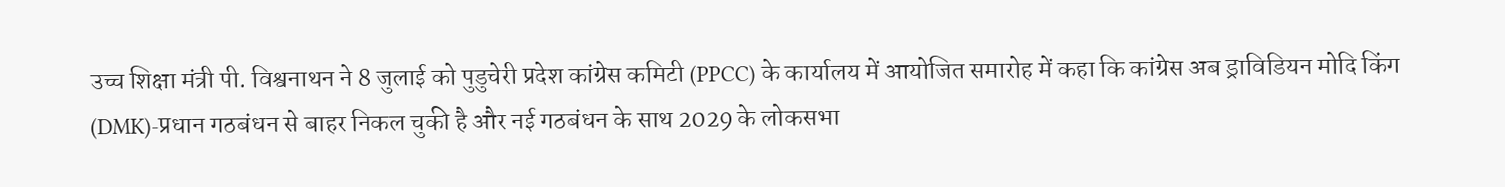उच्च शिक्षा मंत्री पी. विश्वनाथन ने 8 जुलाई को पुडुचेरी प्रदेश कांग्रेस कमिटी (PPCC) के कार्यालय में आयोजित समारोह में कहा कि कांग्रेस अब ड्राविडियन मोदि किंग (DMK)‑प्रधान गठबंधन से बाहर निकल चुकी है और नई गठबंधन के साथ 2029 के लोकसभा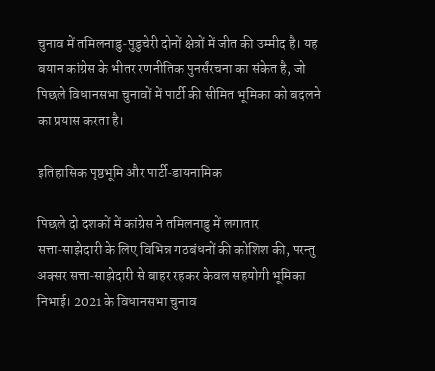चुनाव में तमिलनाडु‑पुडुचेरी दोनों क्षेत्रों में जीत की उम्मीद है। यह बयान कांग्रेस के भीतर रणनीतिक पुनर्संरचना का संकेत है, जो पिछले विधानसभा चुनावों में पार्टी की सीमित भूमिका को बदलने का प्रयास करता है।

इतिहासिक पृष्ठभूमि और पार्टी‑डायनामिक

पिछले दो दशकों में कांग्रेस ने तमिलनाडु में लगातार सत्ता‑साझेदारी के लिए विभिन्न गठबंधनों की कोशिश की, परन्तु अक्सर सत्ता‑साझेदारी से बाहर रहकर केवल सहयोगी भूमिका निभाई। 2021 के विधानसभा चुनाव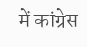में कांग्रेस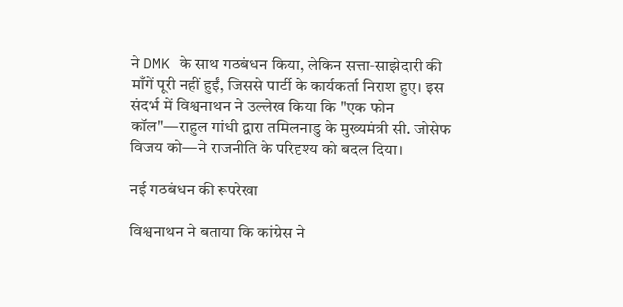ने DMK के साथ गठबंधन किया, लेकिन सत्ता‑साझेदारी की माँगें पूरी नहीं हुईं, जिससे पार्टी के कार्यकर्ता निराश हुए। इस संदर्भ में विश्वनाथन ने उल्लेख किया कि "एक फोन कॉल"—राहुल गांधी द्वारा तमिलनाडु के मुख्यमंत्री सी. जोसेफ विजय को—ने राजनीति के परिदृश्य को बदल दिया।

नई गठबंधन की रूपरेखा

विश्वनाथन ने बताया कि कांग्रेस ने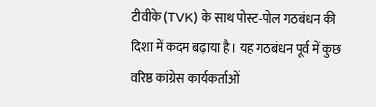टीवीके (TVK) के साथ पोस्ट‑पोल गठबंधन की दिशा में कदम बढ़ाया है। यह गठबंधन पूर्व में कुछ वरिष्ठ कांग्रेस कार्यकर्ताओं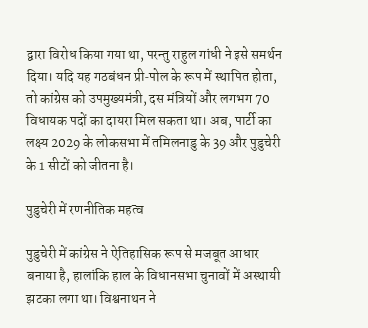द्वारा विरोध किया गया था, परन्तु राहुल गांधी ने इसे समर्थन दिया। यदि यह गठबंधन प्री‑पोल के रूप में स्थापित होता, तो कांग्रेस को उपमुख्यमंत्री, दस मंत्रियों और लगभग 70 विधायक पदों का दायरा मिल सकता था। अब, पार्टी का लक्ष्य 2029 के लोकसभा में तमिलनाडु के 39 और पुडुचेरी के 1 सीटों को जीतना है।

पुडुचेरी में रणनीतिक महत्व

पुडुचेरी में कांग्रेस ने ऐतिहासिक रूप से मजबूत आधार बनाया है, हालांकि हाल के विधानसभा चुनावों में अस्थायी झटका लगा था। विश्वनाथन ने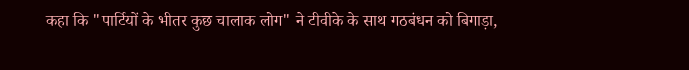कहा कि "पार्टियों के भीतर कुछ चालाक लोग" ने टीवीके के साथ गठबंधन को बिगाड़ा,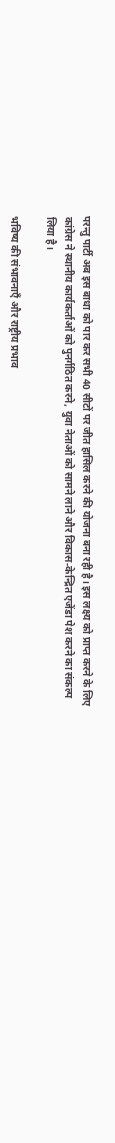परन्तु पार्टी अब इस बाधा को पार कर सभी 40 सीटों पर जीत हासिल करने की योजना बना रही है। इस लक्ष्य को प्राप्त करने के लिए कांग्रेस ने स्थानीय कार्यकर्ताओं को पुनर्गठित करने, युवा नेताओं को सामने लाने और विकास‑केन्द्रित एजेंडा पेश करने का संकल्प लिया है।

भविष्य की संभावनाएँ और राष्ट्रीय प्रभाव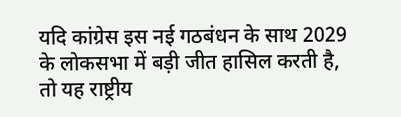यदि कांग्रेस इस नई गठबंधन के साथ 2029 के लोकसभा में बड़ी जीत हासिल करती है, तो यह राष्ट्रीय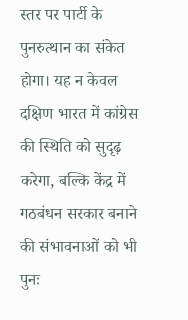स्तर पर पार्टी के पुनरुत्थान का संकेत होगा। यह न केवल दक्षिण भारत में कांग्रेस की स्थिति को सुदृढ़ करेगा, बल्कि केंद्र में गठबंधन सरकार बनाने की संभावनाओं को भी पुनः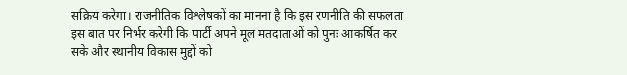सक्रिय करेगा। राजनीतिक विश्लेषकों का मानना है कि इस रणनीति की सफलता इस बात पर निर्भर करेगी कि पार्टी अपने मूल मतदाताओं को पुनः आकर्षित कर सके और स्थानीय विकास मुद्दों को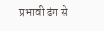प्रभावी ढंग से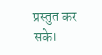प्रस्तुत कर सके।